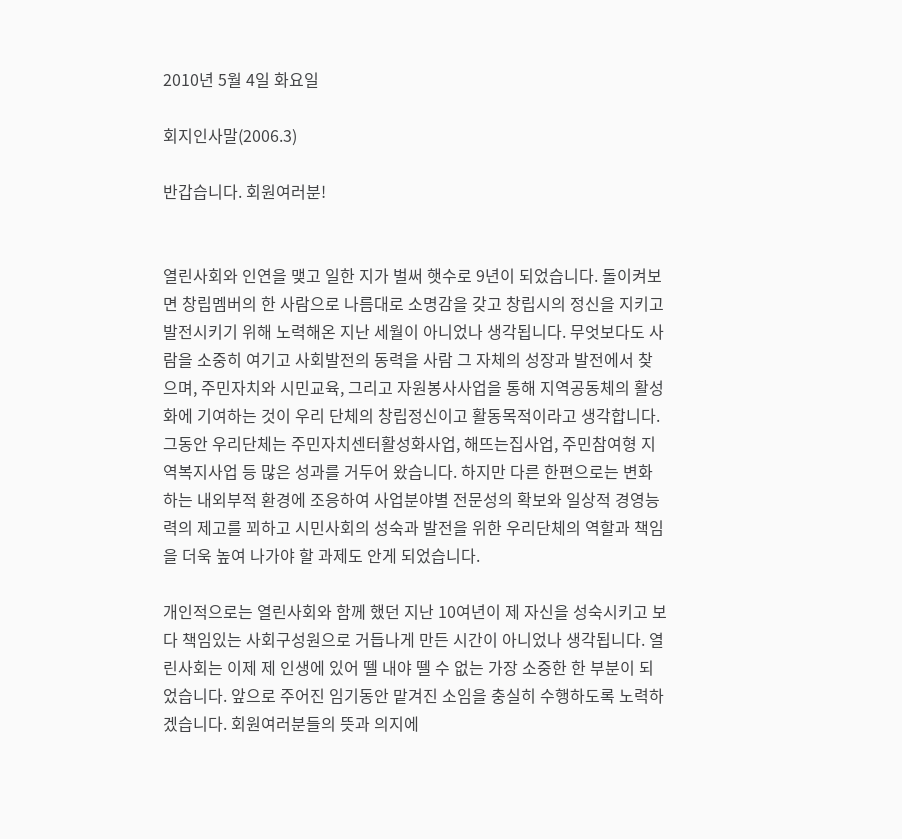2010년 5월 4일 화요일

회지인사말(2006.3)

반갑습니다. 회원여러분!


열린사회와 인연을 맺고 일한 지가 벌써 햇수로 9년이 되었습니다. 돌이켜보면 창립멤버의 한 사람으로 나름대로 소명감을 갖고 창립시의 정신을 지키고 발전시키기 위해 노력해온 지난 세월이 아니었나 생각됩니다. 무엇보다도 사람을 소중히 여기고 사회발전의 동력을 사람 그 자체의 성장과 발전에서 찾으며, 주민자치와 시민교육, 그리고 자원봉사사업을 통해 지역공동체의 활성화에 기여하는 것이 우리 단체의 창립정신이고 활동목적이라고 생각합니다. 그동안 우리단체는 주민자치센터활성화사업, 해뜨는집사업, 주민참여형 지역복지사업 등 많은 성과를 거두어 왔습니다. 하지만 다른 한편으로는 변화하는 내외부적 환경에 조응하여 사업분야별 전문성의 확보와 일상적 경영능력의 제고를 꾀하고 시민사회의 성숙과 발전을 위한 우리단체의 역할과 책임을 더욱 높여 나가야 할 과제도 안게 되었습니다.

개인적으로는 열린사회와 함께 했던 지난 10여년이 제 자신을 성숙시키고 보다 책임있는 사회구성원으로 거듭나게 만든 시간이 아니었나 생각됩니다. 열린사회는 이제 제 인생에 있어 뗄 내야 뗄 수 없는 가장 소중한 한 부분이 되었습니다. 앞으로 주어진 임기동안 맡겨진 소임을 충실히 수행하도록 노력하겠습니다. 회원여러분들의 뜻과 의지에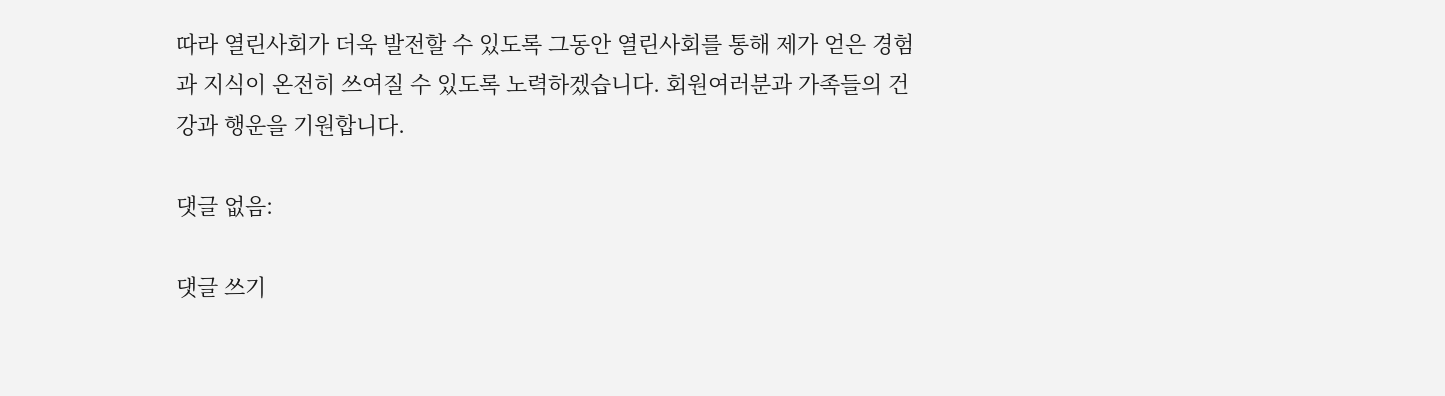따라 열린사회가 더욱 발전할 수 있도록 그동안 열린사회를 통해 제가 얻은 경험과 지식이 온전히 쓰여질 수 있도록 노력하겠습니다. 회원여러분과 가족들의 건강과 행운을 기원합니다.

댓글 없음:

댓글 쓰기